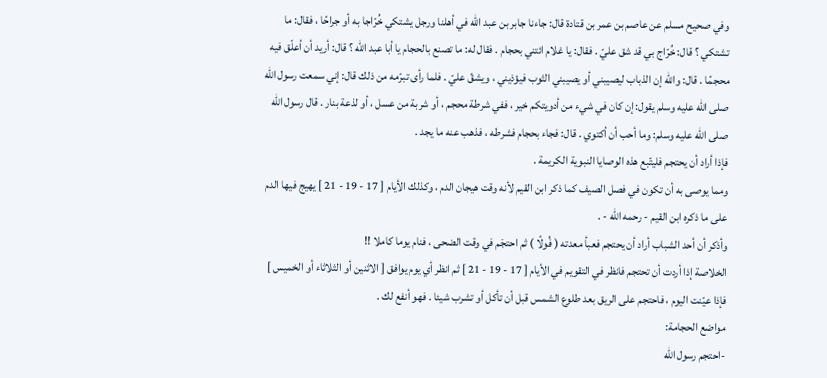وفي صحيح مسلم عن عاصم بن عمر بن قتادة قال: جاءنا جابر بن عبد الله في أهلنا ورجل يشتكي خُرّاجا به أو جراحًا ، فقال: ما تشتكي ؟ قال: خُرّاج بي قد شق عليّ . فقال: يا غلام ائتني بحجام . فقال له: ما تصنع بالحجام يا أبا عبد الله ؟ قال: أريد أن أعلّق فيه محجمًا . قال: والله إن الذباب ليصيبني أو يصيبني الثوب فيؤذيني ، ويشقّ عليّ . فلما رأى تبرّمه من ذلك قال: إني سمعت رسول الله صلى الله عليه وسلم يقول: إن كان في شيء من أدويتكم خير ، ففي شرطة محجم ، أو شربة من عسل ، أو لذعة بنار . قال رسول الله صلى الله عليه وسلم: وما أحب أن أكتوي . قال: فجاء بحجام فشرطه ، فذهب عنه ما يجد .
فإذا أراد أن يحتجم فليتّبع هذه الوصايا النبوية الكريمة .
ومما يوصى به أن تكون في فصل الصيف كما ذكر ابن القيم لأنه وقت هيجان الدم ، وكذلك الأيام [ 17 - 19 - 21 ] يهيج فيها الدم على ما ذكره ابن القيم - رحمه الله - .
وأذكر أن أحد الشباب أراد أن يحتجم فعبأ معدته ( فُولًا ) ثم احتجَم في وقت الضحى ، فنام يوما كاملا !!
الخلاصة إذا أردت أن تحتجم فانظر في التقويم في الأيام [ 17 - 19 - 21 ] ثم انظر أي يوم يوافق [ الاثنين أو الثلاثاء أو الخميس ] فإذا عيّنت اليوم ، فاحتجم على الريق بعد طلوع الشمس قبل أن تأكل أو تشرب شيئا . فهو أنفع لك .
مواضع الحجامة:
-احتجم رسول الله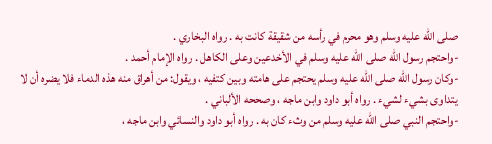صلى الله عليه وسلم وهو محرم في رأسه من شقيقة كانت به . رواه البخاري .
-واحتجم رسول الله صلى الله عليه وسلم في الأخدعين وعلى الكاهل . رواه الإمام أحمد .
-وكان رسول الله صلى الله عليه وسلم يحتجم على هامته وبين كتفيه ، ويقول: من أهراق منه هذه الدماء فلا يضره أن لا يتداوى بشيء لشيء . رواه أبو داود وابن ماجه ، وصححه الألباني .
-واحتجم النبي صلى الله عليه وسلم من وثء كان به . رواه أبو داود والنسائي وابن ماجه ،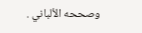وصححه الألباني .